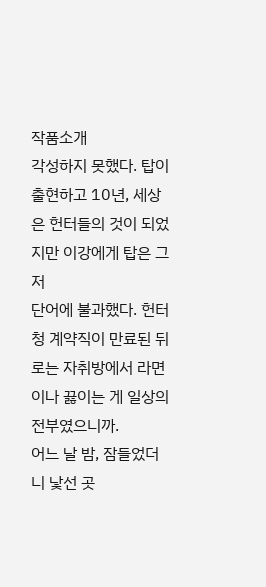작품소개
각성하지 못했다. 탑이 출현하고 10년, 세상은 헌터들의 것이 되었지만 이강에게 탑은 그저
단어에 불과했다. 헌터청 계약직이 만료된 뒤로는 자취방에서 라면이나 끓이는 게 일상의 전부였으니까.
어느 날 밤, 잠들었더니 낯선 곳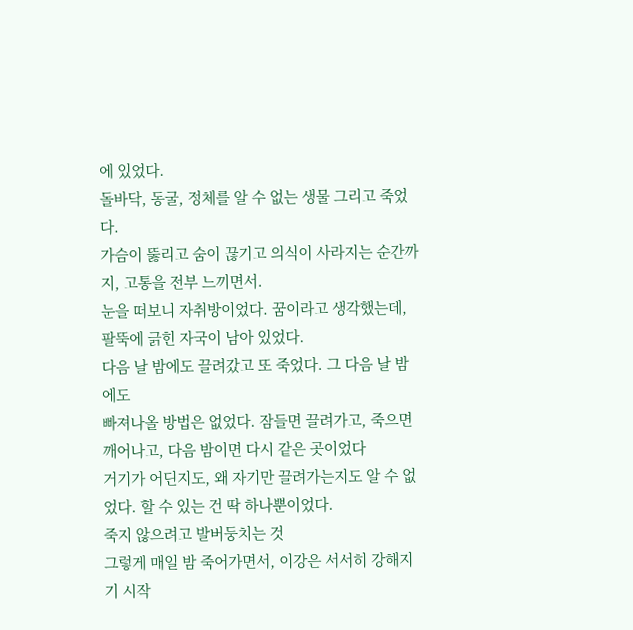에 있었다.
돌바닥, 동굴, 정체를 알 수 없는 생물 그리고 죽었다.
가슴이 뚫리고 숨이 끊기고 의식이 사라지는 순간까지, 고통을 전부 느끼면서.
눈을 떠보니 자취방이었다. 꿈이라고 생각했는데, 팔뚝에 긁힌 자국이 남아 있었다.
다음 날 밤에도 끌려갔고 또 죽었다. 그 다음 날 밤에도
빠져나올 방법은 없었다. 잠들면 끌려가고, 죽으면 깨어나고, 다음 밤이면 다시 같은 곳이었다
거기가 어딘지도, 왜 자기만 끌려가는지도 알 수 없었다. 할 수 있는 건 딱 하나뿐이었다.
죽지 않으려고 발버둥치는 것
그렇게 매일 밤 죽어가면서, 이강은 서서히 강해지기 시작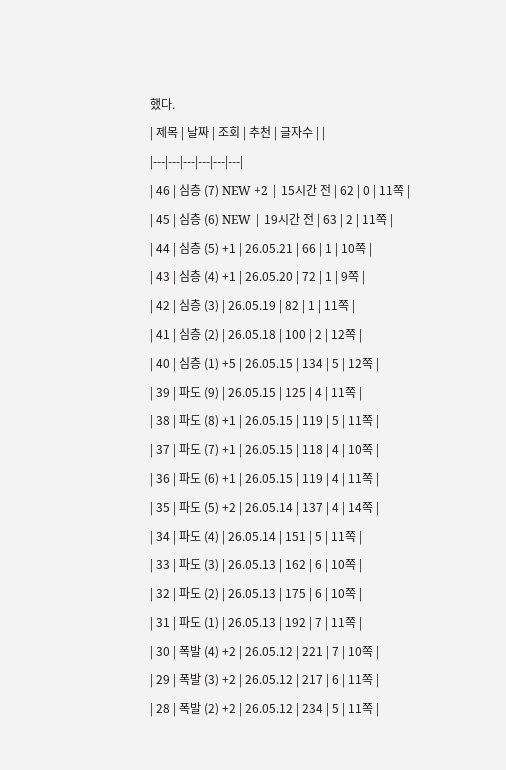했다.
| 제목 | 날짜 | 조회 | 추천 | 글자수 | |
|---|---|---|---|---|---|
| 46 | 심층 (7) NEW +2 | 15시간 전 | 62 | 0 | 11쪽 |
| 45 | 심층 (6) NEW | 19시간 전 | 63 | 2 | 11쪽 |
| 44 | 심층 (5) +1 | 26.05.21 | 66 | 1 | 10쪽 |
| 43 | 심층 (4) +1 | 26.05.20 | 72 | 1 | 9쪽 |
| 42 | 심층 (3) | 26.05.19 | 82 | 1 | 11쪽 |
| 41 | 심층 (2) | 26.05.18 | 100 | 2 | 12쪽 |
| 40 | 심층 (1) +5 | 26.05.15 | 134 | 5 | 12쪽 |
| 39 | 파도 (9) | 26.05.15 | 125 | 4 | 11쪽 |
| 38 | 파도 (8) +1 | 26.05.15 | 119 | 5 | 11쪽 |
| 37 | 파도 (7) +1 | 26.05.15 | 118 | 4 | 10쪽 |
| 36 | 파도 (6) +1 | 26.05.15 | 119 | 4 | 11쪽 |
| 35 | 파도 (5) +2 | 26.05.14 | 137 | 4 | 14쪽 |
| 34 | 파도 (4) | 26.05.14 | 151 | 5 | 11쪽 |
| 33 | 파도 (3) | 26.05.13 | 162 | 6 | 10쪽 |
| 32 | 파도 (2) | 26.05.13 | 175 | 6 | 10쪽 |
| 31 | 파도 (1) | 26.05.13 | 192 | 7 | 11쪽 |
| 30 | 폭발 (4) +2 | 26.05.12 | 221 | 7 | 10쪽 |
| 29 | 폭발 (3) +2 | 26.05.12 | 217 | 6 | 11쪽 |
| 28 | 폭발 (2) +2 | 26.05.12 | 234 | 5 | 11쪽 |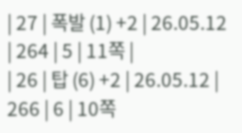| 27 | 폭발 (1) +2 | 26.05.12 | 264 | 5 | 11쪽 |
| 26 | 탑 (6) +2 | 26.05.12 | 266 | 6 | 10쪽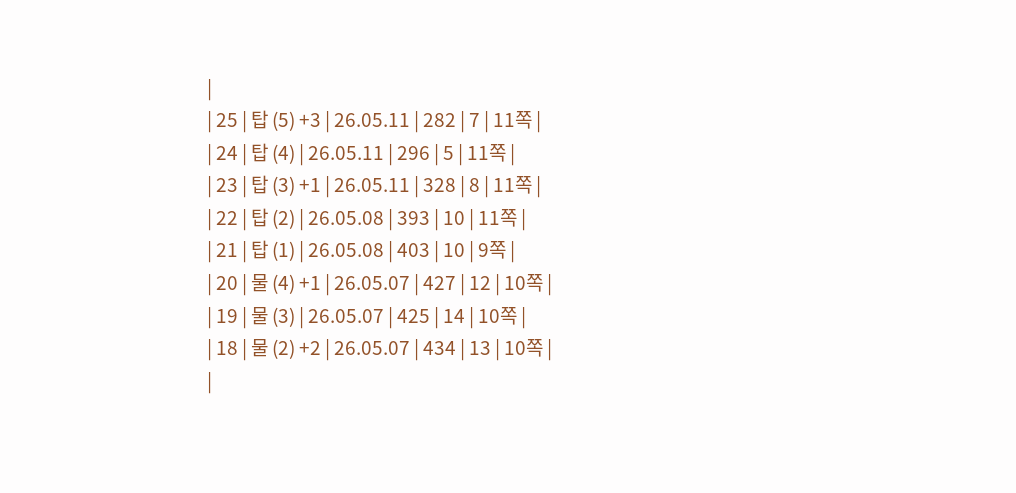|
| 25 | 탑 (5) +3 | 26.05.11 | 282 | 7 | 11쪽 |
| 24 | 탑 (4) | 26.05.11 | 296 | 5 | 11쪽 |
| 23 | 탑 (3) +1 | 26.05.11 | 328 | 8 | 11쪽 |
| 22 | 탑 (2) | 26.05.08 | 393 | 10 | 11쪽 |
| 21 | 탑 (1) | 26.05.08 | 403 | 10 | 9쪽 |
| 20 | 물 (4) +1 | 26.05.07 | 427 | 12 | 10쪽 |
| 19 | 물 (3) | 26.05.07 | 425 | 14 | 10쪽 |
| 18 | 물 (2) +2 | 26.05.07 | 434 | 13 | 10쪽 |
|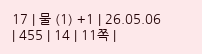17 | 물 (1) +1 | 26.05.06 | 455 | 14 | 11쪽 |